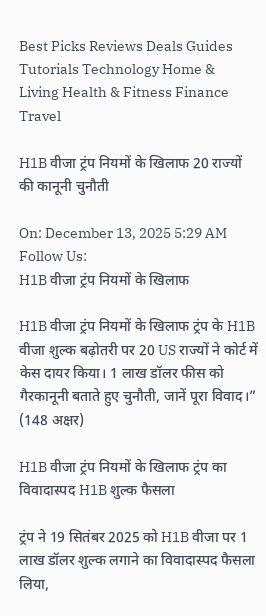Best Picks Reviews Deals Guides Tutorials Technology Home & Living Health & Fitness Finance Travel

H1B वीजा ट्रंप नियमों के खिलाफ 20 राज्यों की कानूनी चुनौती

On: December 13, 2025 5:29 AM
Follow Us:
H1B वीजा ट्रंप नियमों के खिलाफ

H1B वीजा ट्रंप नियमों के खिलाफ ट्रंप के H1B वीजा शुल्क बढ़ोतरी पर 20 US राज्यों ने कोर्ट में केस दायर किया। 1 लाख डॉलर फीस को गैरकानूनी बताते हुए चुनौती, जानें पूरा विवाद।” (148 अक्षर)

H1B वीजा ट्रंप नियमों के खिलाफ ट्रंप का विवादास्पद H1B शुल्क फैसला

ट्रंप ने 19 सितंबर 2025 को H1B वीजा पर 1 लाख डॉलर शुल्क लगाने का विवादास्पद फैसला लिया,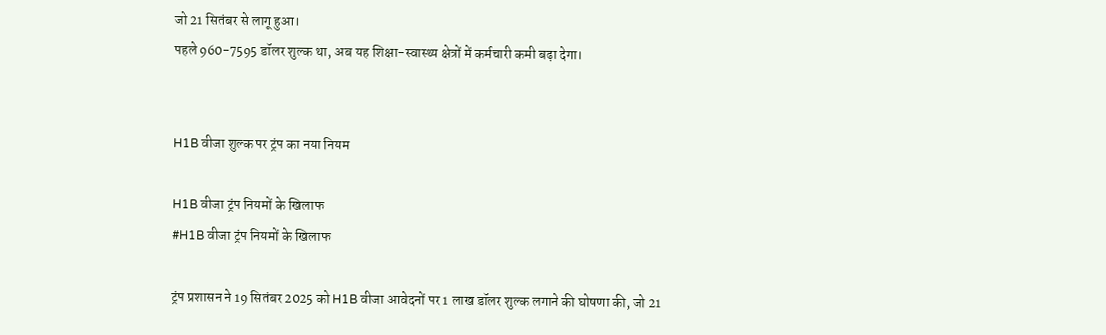जो 21 सितंबर से लागू हुआ।
पहले 960-7595 डॉलर शुल्क था, अब यह शिक्षा-स्वास्थ्य क्षेत्रों में कर्मचारी कमी बढ़ा देगा।


H1B वीजा शुल्क पर ट्रंप का नया नियम

H1B वीजा ट्रंप नियमों के खिलाफ
#H1B वीजा ट्रंप नियमों के खिलाफ

ट्रंप प्रशासन ने 19 सितंबर 2025 को H1B वीजा आवेदनों पर 1 लाख डॉलर शुल्क लगाने की घोषणा की, जो 21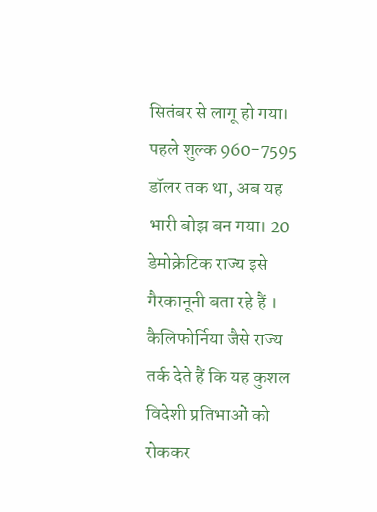सितंबर से लागू हो गया। पहले शुल्क 960-7595 डॉलर तक था, अब यह भारी बोझ बन गया। 20 डेमोक्रेटिक राज्य इसे गैरकानूनी बता रहे हैं ।
कैलिफोर्निया जैसे राज्य तर्क देते हैं कि यह कुशल विदेशी प्रतिभाओं को रोककर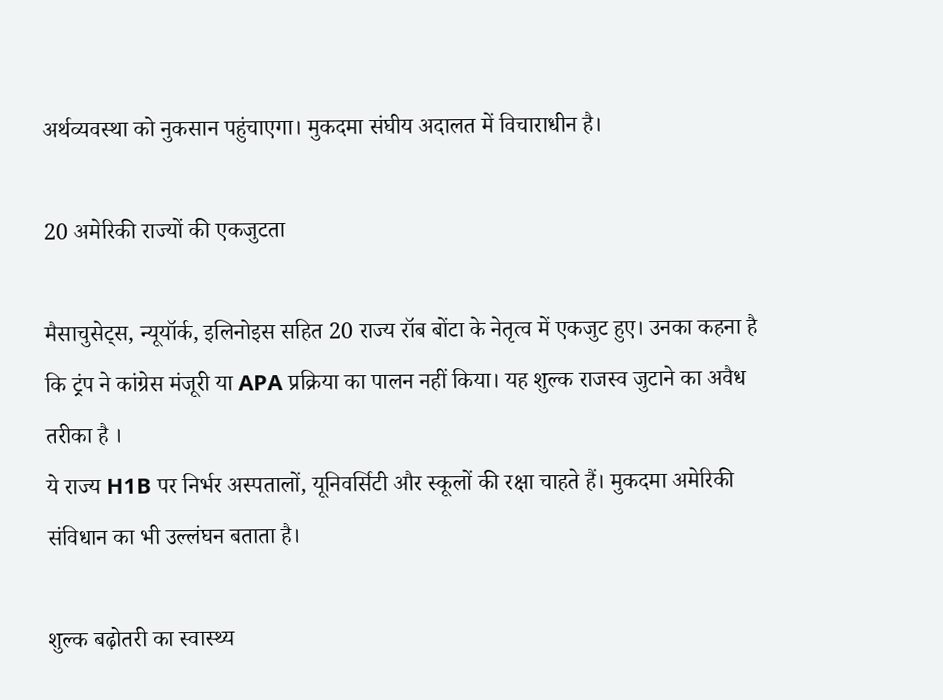अर्थव्यवस्था को नुकसान पहुंचाएगा। मुकदमा संघीय अदालत में विचाराधीन है।

20 अमेरिकी राज्यों की एकजुटता

मैसाचुसेट्स, न्यूयॉर्क, इलिनोइस सहित 20 राज्य रॉब बोंटा के नेतृत्व में एकजुट हुए। उनका कहना है कि ट्रंप ने कांग्रेस मंजूरी या APA प्रक्रिया का पालन नहीं किया। यह शुल्क राजस्व जुटाने का अवैध तरीका है ।
ये राज्य H1B पर निर्भर अस्पतालों, यूनिवर्सिटी और स्कूलों की रक्षा चाहते हैं। मुकदमा अमेरिकी संविधान का भी उल्लंघन बताता है।

शुल्क बढ़ोतरी का स्वास्थ्य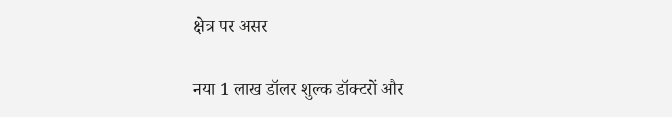क्षेत्र पर असर

नया 1 लाख डॉलर शुल्क डॉक्टरों और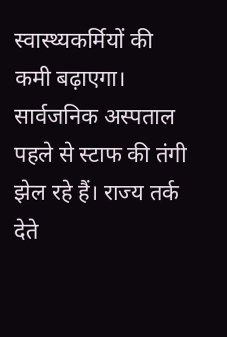स्वास्थ्यकर्मियों की कमी बढ़ाएगा। सार्वजनिक अस्पताल पहले से स्टाफ की तंगी झेल रहे हैं। राज्य तर्क देते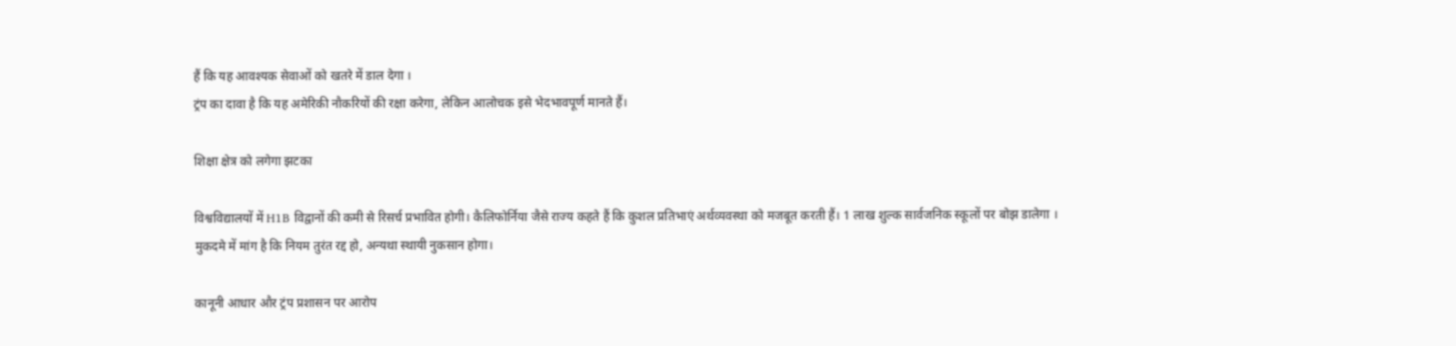हैं कि यह आवश्यक सेवाओं को खतरे में डाल देगा ।
ट्रंप का दावा है कि यह अमेरिकी नौकरियों की रक्षा करेगा, लेकिन आलोचक इसे भेदभावपूर्ण मानते हैं।

शिक्षा क्षेत्र को लगेगा झटका

विश्वविद्यालयों में H1B विद्वानों की कमी से रिसर्च प्रभावित होगी। कैलिफोर्निया जैसे राज्य कहते हैं कि कुशल प्रतिभाएं अर्थव्यवस्था को मजबूत करती हैं। 1 लाख शुल्क सार्वजनिक स्कूलों पर बोझ डालेगा ।
मुकदमे में मांग है कि नियम तुरंत रद्द हो, अन्यथा स्थायी नुकसान होगा।

कानूनी आधार और ट्रंप प्रशासन पर आरोप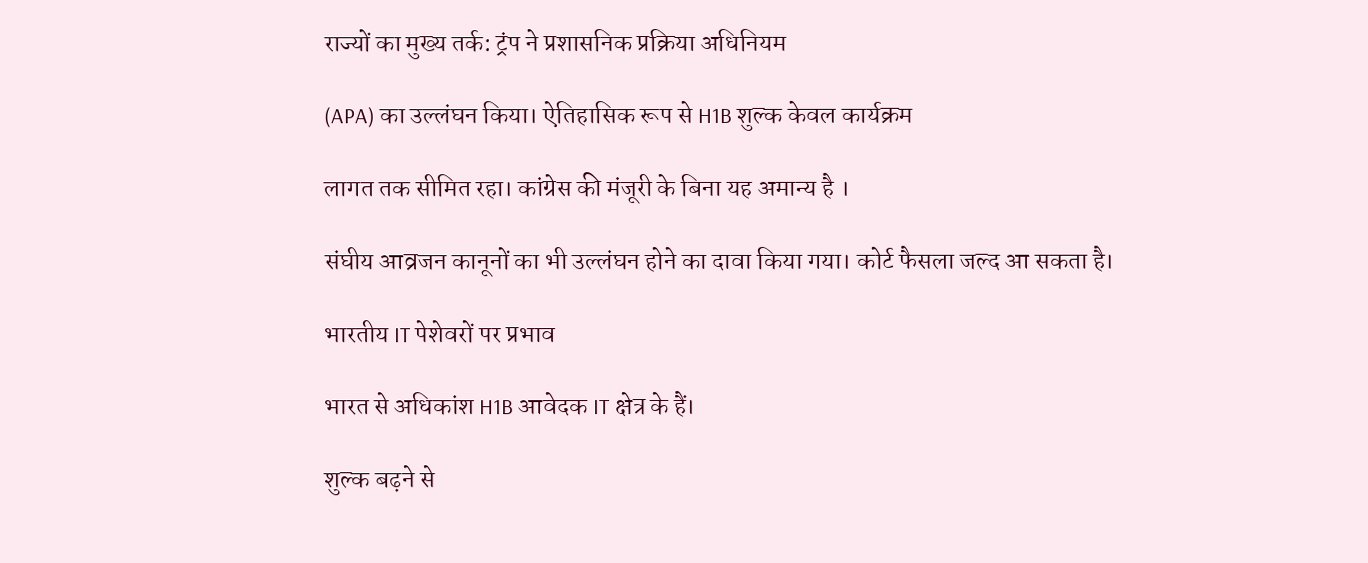राज्यों का मुख्य तर्क: ट्रंप ने प्रशासनिक प्रक्रिया अधिनियम

(APA) का उल्लंघन किया। ऐतिहासिक रूप से H1B शुल्क केवल कार्यक्रम

लागत तक सीमित रहा। कांग्रेस की मंजूरी के बिना यह अमान्य है ।

संघीय आव्रजन कानूनों का भी उल्लंघन होने का दावा किया गया। कोर्ट फैसला जल्द आ सकता है।

भारतीय IT पेशेवरों पर प्रभाव

भारत से अधिकांश H1B आवेदक IT क्षेत्र के हैं।

शुल्क बढ़ने से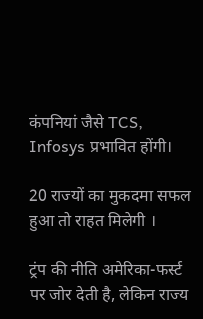कंपनियां जैसे TCS, Infosys प्रभावित होंगी।

20 राज्यों का मुकदमा सफल हुआ तो राहत मिलेगी ।

ट्रंप की नीति अमेरिका-फर्स्ट पर जोर देती है, लेकिन राज्य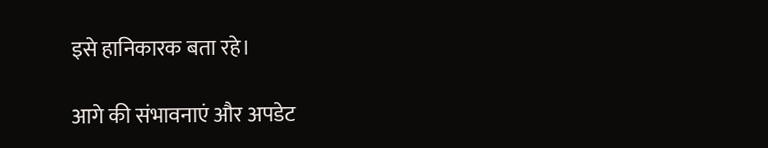इसे हानिकारक बता रहे।

आगे की संभावनाएं और अपडेट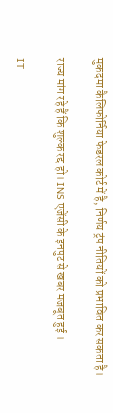मुकदमा कैलिफोर्निया फेडरल कोर्ट में है, निर्णय ट्रंप नीतियों को प्रभावित कर सकता है।

राज्य मांग रहे हैं कि शुल्क रद्द हो। INS एजेंसी के इनपुट से खबर मजबूत हुई ।

IT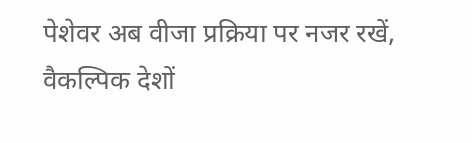पेशेवर अब वीजा प्रक्रिया पर नजर रखें, वैकल्पिक देशों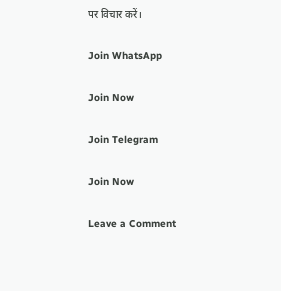पर विचार करें।

Join WhatsApp

Join Now

Join Telegram

Join Now

Leave a Comment